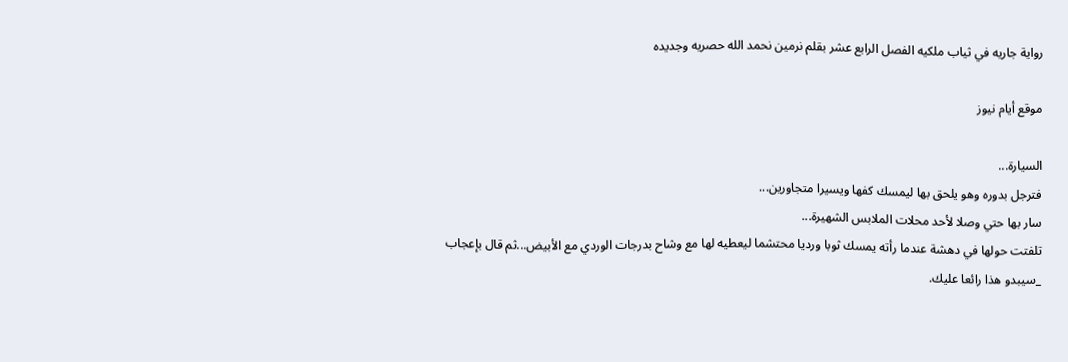رواية جاريه في ثياب ملكيه الفصل الرابع عشر بقلم نرمين نحمد الله حصريه وجديده

موقع أيام نيوز

السيارة...
فترجل بدوره وهو يلحق بها ليمسك كفها ويسيرا متجاورين...
سار بها حتي وصلا لأحد محلات الملابس الشهيرة...
تلفتت حولها في دهشة عندما رأته يمسك ثوبا ورديا محتشما ليعطيه لها مع وشاح بدرجات الوردي مع الأبيض...ثم قال بإعجاب
_سيبدو هذا رائعا عليك.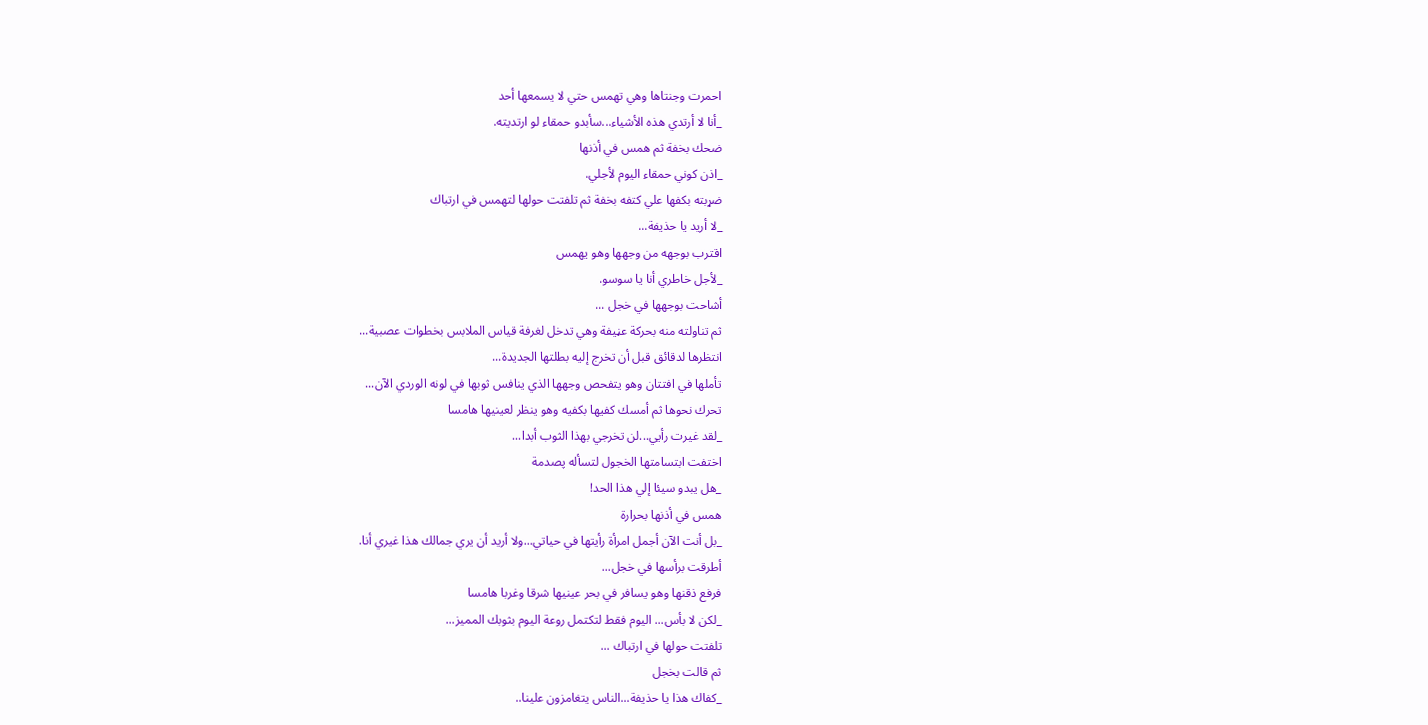احمرت وجنتاها وهي تهمس حتي لا يسمعها أحد
_أنا لا أرتدي هذه الأشياء...سأبدو حمقاء لو ارتديته.
ضحك بخفة ثم همس في أذنها
_اذن كوني حمقاء اليوم لأجلي.
ضړبته بكفها علي كتفه بخفة ثم تلفتت حولها لتهمس في ارتباك
_لا أريد يا حذيفة...
اقترب بوجهه من وجهها وهو يهمس
_لأجل خاطري أنا يا سوسو.
أشاحت بوجهها في خجل ...
ثم تناولته منه بحركة عڼيفة وهي تدخل لغرفة قياس الملابس بخطوات عصبية...
انتظرها لدقائق قبل أن تخرج إليه بطلتها الجديدة...
تأملها في افتتان وهو يتفحص وجهها الذي ينافس ثوبها في لونه الوردي الآن...
تحرك نحوها ثم أمسك كفيها بكفيه وهو ينظر لعينيها هامسا
_لقد غيرت رأيي...لن تخرجي بهذا الثوب أبدا...
اختفت ابتسامتها الخجول لتسأله پصدمة
_هل يبدو سيئا إلي هذا الحد!
همس في أذنها بحرارة
_بل أنت الآن أجمل امرأة رأيتها في حياتي...ولا أريد أن يري جمالك هذا غيري أنا.
أطرقت برأسها في خجل...
فرفع ذقنها وهو يسافر في بحر عينيها شرقا وغربا هامسا
_لكن لا بأس... اليوم فقط لتكتمل روعة اليوم بثوبك المميز...
تلفتت حولها في ارتباك ...
ثم قالت بخجل
_كفاك هذا يا حذيفة...الناس يتغامزون علينا..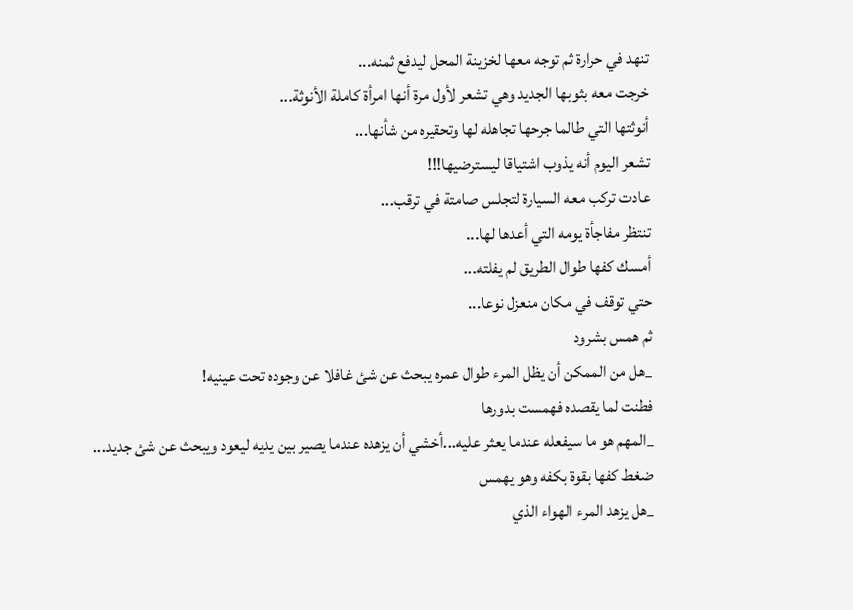تنهد في حرارة ثم توجه معها لخزينة المحل ليدفع ثمنه...
خرجت معه بثوبها الجديد وهي تشعر لأول مرة أنها امرأة كاملة الأنوثة...
أنوثتها التي طالما جرحها تجاهله لها وتحقيره من شأنها...
تشعر اليوم أنه يذوب اشتياقا ليسترضيها!!!
عادت تركب معه السيارة لتجلس صامتة في ترقب...
تنتظر مفاجأة يومه التي أعدها لها...
أمسك كفها طوال الطريق لم يفلته...
حتي توقف في مكان منعزل نوعا...
ثم همس بشرود
_هل من الممكن أن يظل المرء طوال عمره يبحث عن شئ غافلا عن وجوده تحت عينيه!
فطنت لما يقصده فهمست بدورها
_المهم هو ما سيفعله عندما يعثر عليه...أخشي أن يزهده عندما يصير بين يديه ليعود ويبحث عن شئ جديد...
ضغط كفها بقوة بكفه وهو يهمس
_هل يزهد المرء الهواء الذي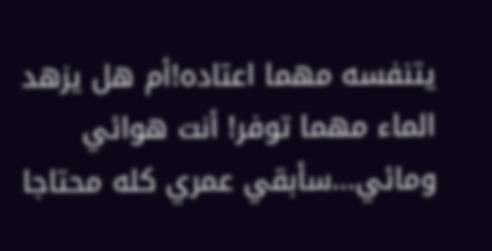يتنفسه مهما اعتاده!أم هل يزهد الماء مهما توفر! أنت هوائي ومائي...سأبقي عمري كله محتاجا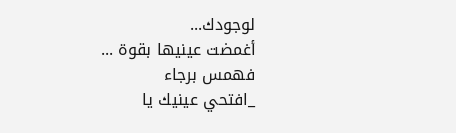لوجودك...
أغمضت عينيها بقوة ...
فهمس برجاء
_افتحي عينيك يا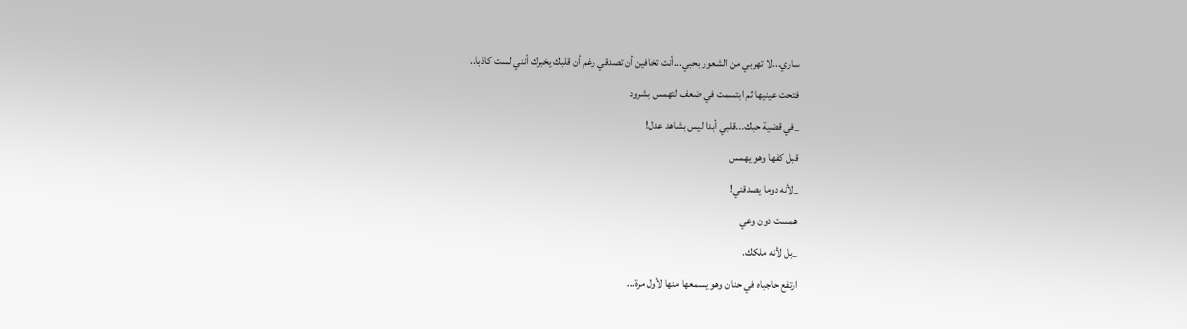ساري...لا تهربي من الشعور بحبي...أنت تخافين أن تصدقي رغم أن قلبك يخبرك أنني لست كاذبا..
فتحت عينيها ثم ابتسمت في ضعف لتهمس بشرود
_في قضية حبك...قلبي أبدا ليس بشاهد عدل!
قبل كفها وهو يهمس
_لأنه دوما يصدقني!
همست دون وعي
_بل لأنه ملكك.
ارتفع حاجباه في حنان وهو يسمعها منها لأول مرة...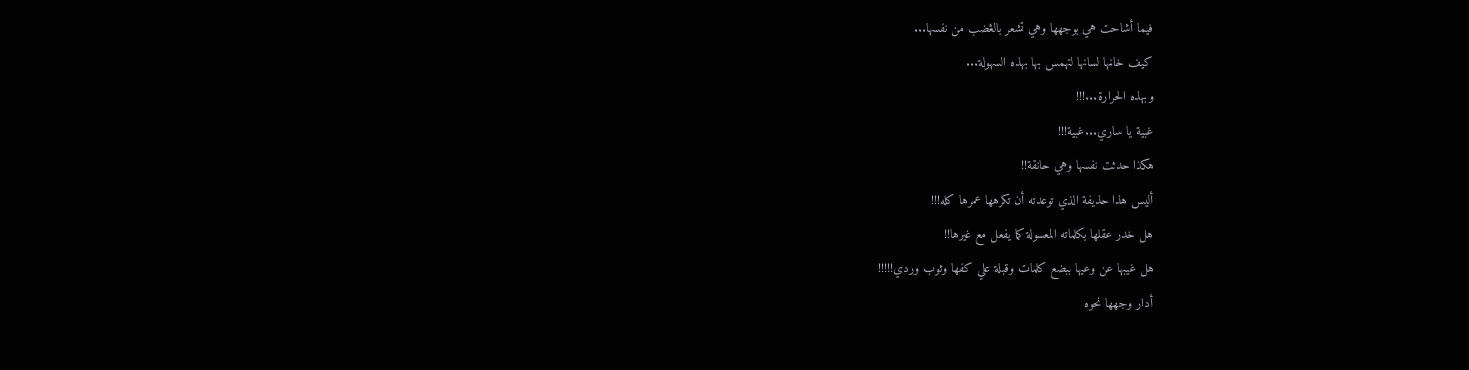فيما أشاحت هي بوجهها وهي تشعر بالڠضب من نفسها...
كيف خاڼها لسانها لتهمس بها بهذه السهولة...
وبهذه الحرارة...!!!
غبية يا ساري...غبية!!!
هكذا حدثت نفسها وهي حانقة!!
أليس هذا حذيفة الذي توعدته أن تكرهها عمرها كله!!!
هل خدر عقلها بكلماته المعسولة كما يفعل مع غيرها!!
هل غيبها عن وعيها ببضع كلمات وقبلة علي كفها وثوب وردي!!!!!
أدار وجهها نحوه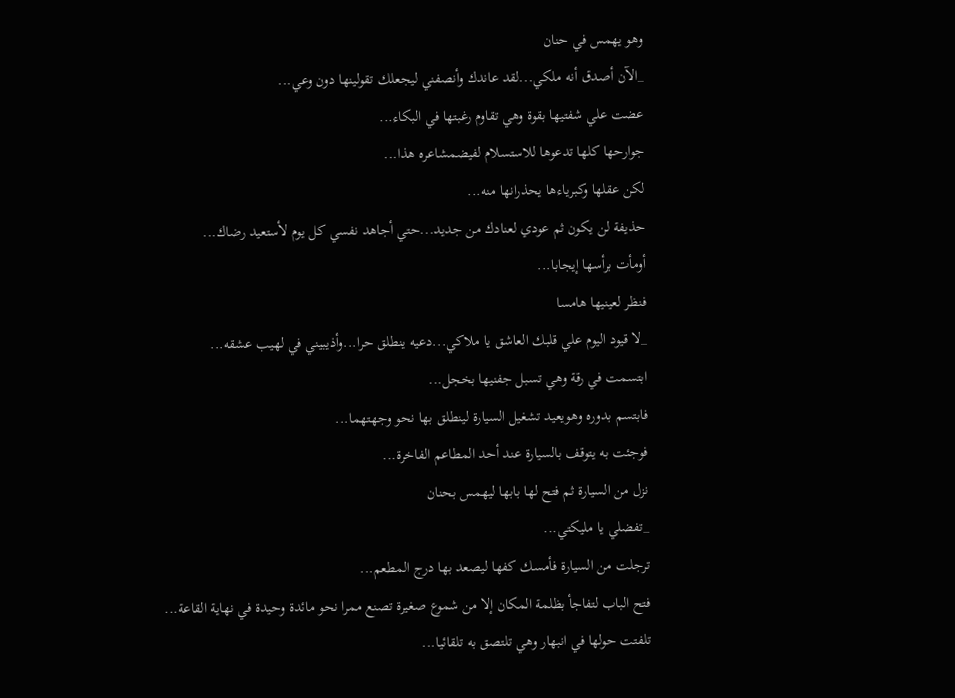وهو يهمس في حنان
_الآن أصدق أنه ملكي...لقد عاندك وأنصفني ليجعلك تقولينها دون وعي...
عضت علي شفتيها بقوة وهي تقاوم رغبتها في البكاء...
جوارحها كلها تدعوها للاستسلام لفيضمشاعره هذا...
لكن عقلها وكبرياءها يحذرانها منه...
حذيفة لن يكون ثم عودي لعنادك من جديد...حتي أجاهد نفسي كل يوم لأستعيد رضاك...
أومأت برأسها إيجابا...
فنظر لعينيها هامسا
_لا قيود اليوم علي قلبك العاشق يا ملاكي...دعيه ينطلق حرا...وأذيبيني في لهيب عشقه...
ابتسمت في رقة وهي تسبل جفنيها بخجل...
فابتسم بدوره وهويعيد تشغيل السيارة لينطلق بها نحو وجهتهما...
فوجئت به يتوقف بالسيارة عند أحد المطاعم الفاخرة...
نزل من السيارة ثم فتح لها بابها ليهمس بحنان
_تفضلي يا مليكتي...
ترجلت من السيارة فأمسك كفها ليصعد بها درج المطعم...
فتح الباب لتفاجأ بظلمة المكان إلا من شموع صغيرة تصنع ممرا نحو مائدة وحيدة في نهاية القاعة...
تلفتت حولها في انبهار وهي تلتصق به تلقائيا...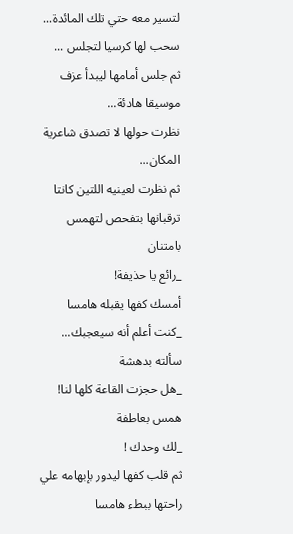لتسير معه حتي تلك المائدة...
سحب لها كرسيا لتجلس ...
ثم جلس أمامها ليبدأ عزف موسيقا هادئة...
نظرت حولها لا تصدق شاعرية المكان...
ثم نظرت لعينيه اللتين كانتا ترقبانها بتفحص لتهمس بامتنان
_رائع يا حذيفة!
أمسك كفها يقبله هامسا
_كنت أعلم أنه سيعجبك...
سألته بدهشة
_هل حجزت القاعة كلها لنا!
همس بعاطفة
_لك وحدك !
ثم قلب كفها ليدور بإبهامه علي راحتها ببطء هامسا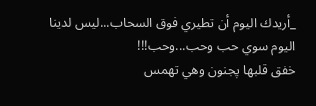_أريدك اليوم أن تطيري فوق السحاب...ليس لدينا اليوم سوي حب وحب...وحب!!!
خفق قلبها پجنون وهي تهمس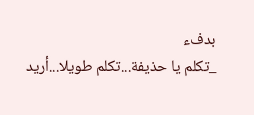بدفء
_تكلم يا حذيفة...تكلم طويلا...أريد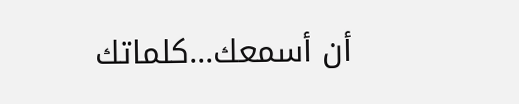أن أسمعك...كلماتك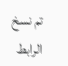تم نسخ الرابط